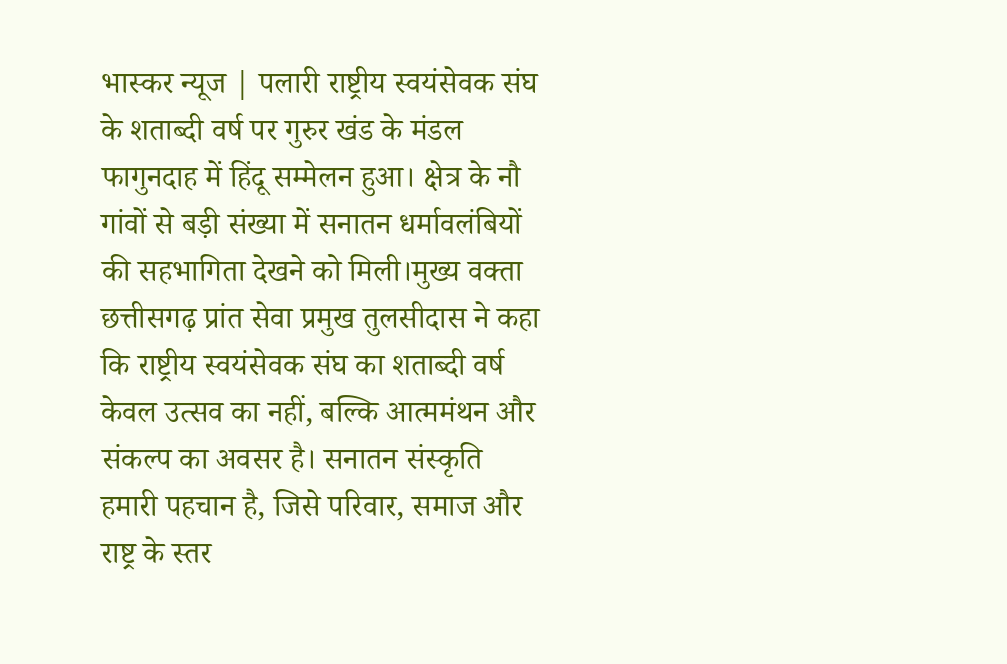भास्कर न्यूज | पलारी राष्ट्रीय स्वयंसेवक संघ के शताब्दी वर्ष पर गुरुर खंड के मंडल फागुनदाह में हिंदू सम्मेलन हुआ। क्षेत्र के नौ गांवों से बड़ी संख्या में सनातन धर्मावलंबियों की सहभागिता देखने को मिली।मुख्य वक्ता छत्तीसगढ़ प्रांत सेवा प्रमुख तुलसीदास ने कहा कि राष्ट्रीय स्वयंसेवक संघ का शताब्दी वर्ष केवल उत्सव का नहीं, बल्कि आत्ममंथन और संकल्प का अवसर है। सनातन संस्कृति हमारी पहचान है, जिसे परिवार, समाज और राष्ट्र के स्तर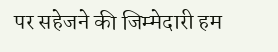पर सहेजने की जिम्मेदारी हम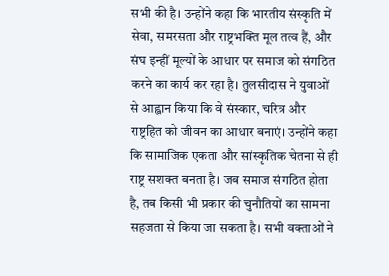सभी की है। उन्होंने कहा कि भारतीय संस्कृति में सेवा, समरसता और राष्ट्रभक्ति मूल तत्व हैं, और संघ इन्हीं मूल्यों के आधार पर समाज को संगठित करने का कार्य कर रहा है। तुलसीदास ने युवाओं से आह्वान किया कि वे संस्कार, चरित्र और राष्ट्रहित को जीवन का आधार बनाएं। उन्होंने कहा कि सामाजिक एकता और सांस्कृतिक चेतना से ही राष्ट्र सशक्त बनता है। जब समाज संगठित होता है, तब किसी भी प्रकार की चुनौतियों का सामना सहजता से किया जा सकता है। सभी वक्ताओं ने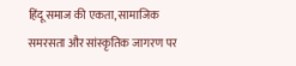हिंदू समाज की एकता, सामाजिक समरसता और सांस्कृतिक जागरण पर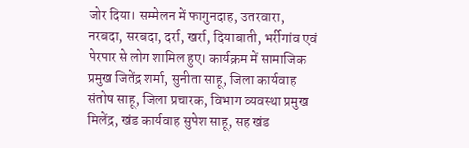जोर दिया। सम्मेलन में फागुनदाह, उतरवारा, नरबदा, सरबदा, दर्रा, खर्रा, दियाबाती, भर्रीगांव एवं पेरपार से लोग शामिल हुए। कार्यक्रम में सामाजिक प्रमुख जितेंद्र शर्मा, सुनीता साहू, जिला कार्यवाह संतोष साहू, जिला प्रचारक, विभाग व्यवस्था प्रमुख मिलेंद्र, खंड कार्यवाह सुपेश साहू, सह खंड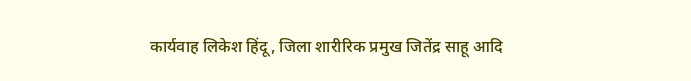कार्यवाह लिकेश हिंदू, जिला शारीरिक प्रमुख जितेंद्र साहू आदि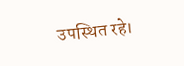उपस्थित रहे।